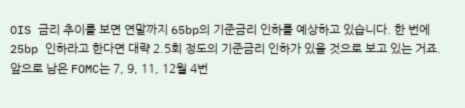OIS 금리 추이를 보면 연말까지 65bp의 기준금리 인하를 예상하고 있습니다. 한 번에 25bp 인하라고 한다면 대략 2.5회 정도의 기준금리 인하가 있을 것으로 보고 있는 거죠.
앞으로 남은 FOMC는 7, 9, 11, 12월 4번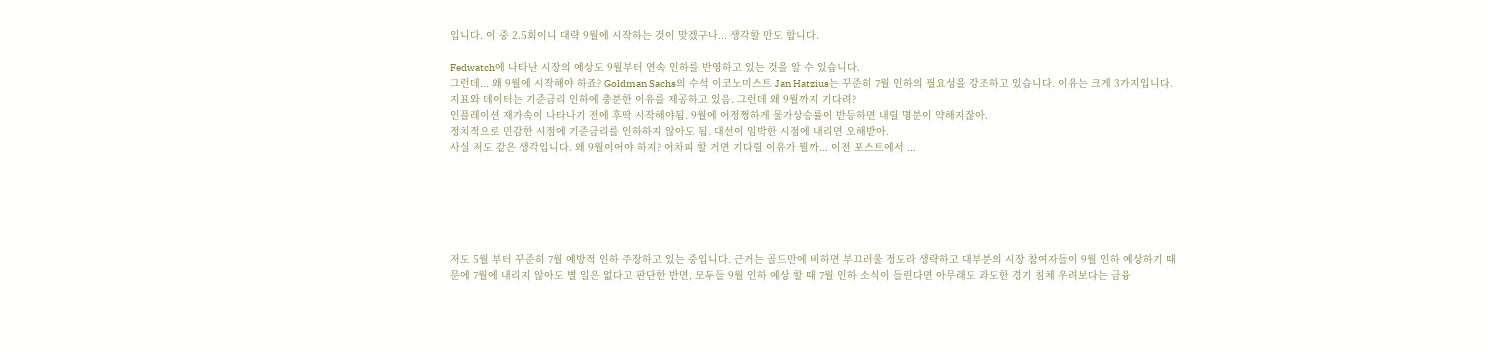입니다. 이 중 2.5회이니 대략 9월에 시작하는 것이 맞겠구나... 생각할 만도 합니다.

Fedwatch에 나타난 시장의 예상도 9월부터 연속 인하를 반영하고 있는 것을 알 수 있습니다.
그런데... 왜 9월에 시작해야 하죠? Goldman Sachs의 수석 이코노미스트 Jan Hatzius는 꾸준히 7월 인하의 필요성을 강조하고 있습니다. 이유는 크게 3가지입니다.
지표와 데이터는 기준금리 인하에 충분한 이유를 제공하고 있음. 그런데 왜 9월까지 기다려?
인플레이션 재가속이 나타나기 전에 후딱 시작해야됨. 9월에 어정쩡하게 물가상승률이 반등하면 내릴 명분이 약해지잖아.
정치적으로 민감한 시점에 기준금리를 인하하지 않아도 됨. 대선이 임박한 시점에 내리면 오해받아.
사실 저도 같은 생각입니다. 왜 9월이어야 하지? 어차피 할 거면 기다릴 이유가 뭘까... 이전 포스트에서 ...






저도 5월 부터 꾸준히 7월 예방적 인하 주장하고 있는 중입니다. 근거는 골드만에 비하면 부끄러울 정도라 생략하고 대부분의 시장 참여자들이 9월 인하 예상하기 때문에 7월에 내리지 않아도 별 일은 없다고 판단한 반면, 모두들 9월 인하 예상 할 때 7월 인하 소식이 들린다면 아무래도 과도한 경기 침체 우려보다는 금융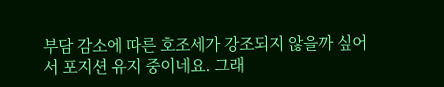부담 감소에 따른 호조세가 강조되지 않을까 싶어서 포지션 유지 중이네요. 그래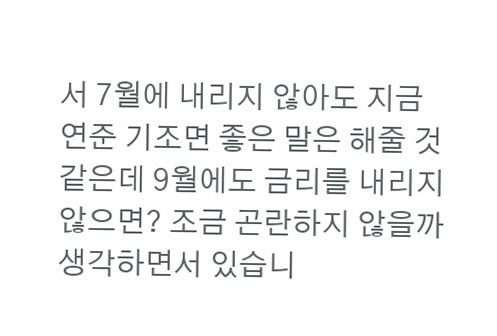서 7월에 내리지 않아도 지금 연준 기조면 좋은 말은 해줄 것 같은데 9월에도 금리를 내리지 않으면? 조금 곤란하지 않을까 생각하면서 있습니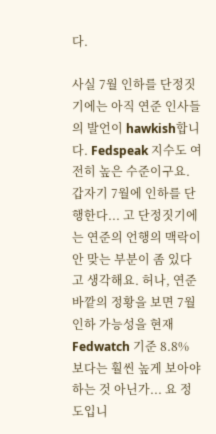다.

사실 7월 인하를 단정짓기에는 아직 연준 인사들의 발언이 hawkish합니다. Fedspeak 지수도 여전히 높은 수준이구요. 갑자기 7월에 인하를 단행한다... 고 단정짓기에는 연준의 언행의 맥락이 안 맞는 부분이 좀 있다고 생각해요. 허나, 연준 바깥의 정황을 보면 7월 인하 가능성을 현재 Fedwatch 기준 8.8% 보다는 훨씬 높게 보아야 하는 것 아닌가... 요 정도입니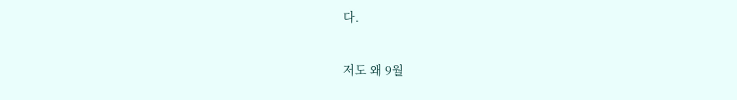다.

저도 왜 9월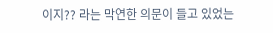이지?? 라는 막연한 의문이 들고 있었는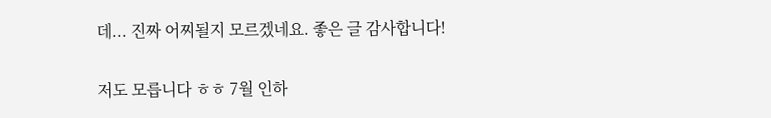데... 진짜 어찌될지 모르겠네요. 좋은 글 감사합니다!

저도 모릅니다 ㅎㅎ 7월 인하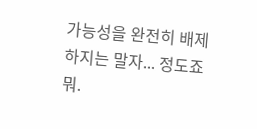가능성을 완전히 배제하지는 말자... 정도죠 뭐.